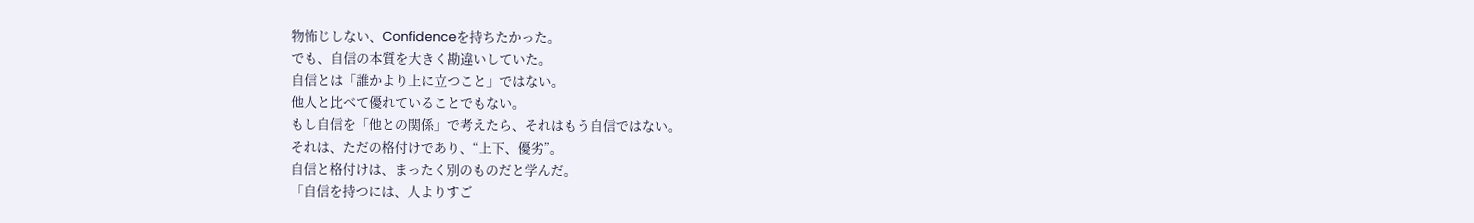物怖じしない、Confidenceを持ちたかった。
でも、自信の本質を大きく勘違いしていた。
自信とは「誰かより上に立つこと」ではない。
他人と比べて優れていることでもない。
もし自信を「他との関係」で考えたら、それはもう自信ではない。
それは、ただの格付けであり、“上下、優劣”。
自信と格付けは、まったく別のものだと学んだ。
「自信を持つには、人よりすご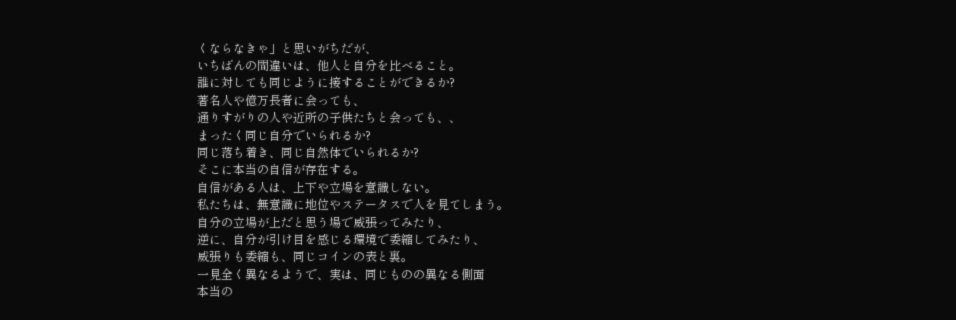くならなきゃ」と思いがちだが、
いちばんの間違いは、他人と自分を比べること。
誰に対しても同じように接することができるか?
著名人や億万長者に会っても、
通りすがりの人や近所の子供たちと会っても、、
まったく同じ自分でいられるか?
同じ落ち着き、同じ自然体でいられるか?
そこに本当の自信が存在する。
自信がある人は、上下や立場を意識しない。
私たちは、無意識に地位やステータスで人を見てしまう。
自分の立場が上だと思う場で威張ってみたり、
逆に、自分が引け目を感じる環境で委縮してみたり、
威張りも委縮も、同じコインの表と裏。
一見全く異なるようで、実は、同じものの異なる側面
本当の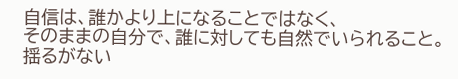自信は、誰かより上になることではなく、
そのままの自分で、誰に対しても自然でいられること。
揺るがない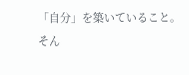「自分」を築いていること。
そん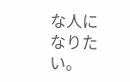な人になりたい。